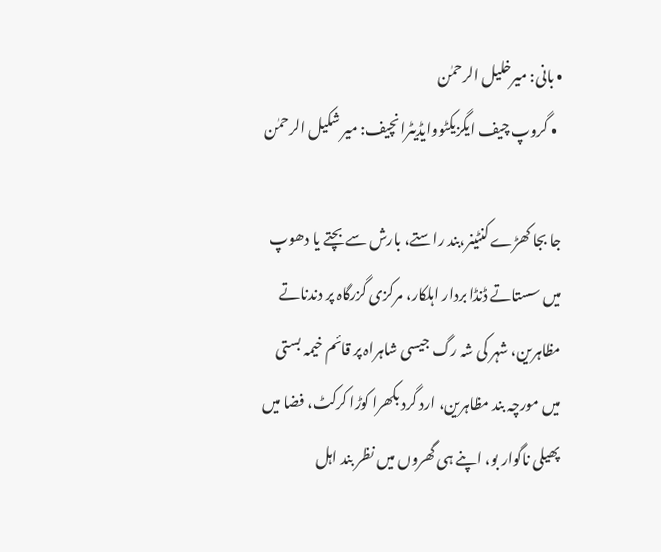• بانی: میرخلیل الرحمٰن
  • گروپ چیف ایگزیکٹووایڈیٹرانچیف: میر شکیل الرحمٰن

جا بجا کھڑے کنٹینر،بند راستے، بارش سے بچتے یا دھوپ میں سستاتے ڈنڈا بردار اہلکار، مرکزی گزرگاہ پر دندناتے مظاہرین، شہر کی شہ رگ جیسی شاہراہ پر قائم خیمہ بستی میں مورچہ بند مظاہرین، ارد گرد بکھرا کوڑا کرکٹ، فضا میں پھیلی ناگوار بو، اپنے ہی گھروں میں نظر بند اہل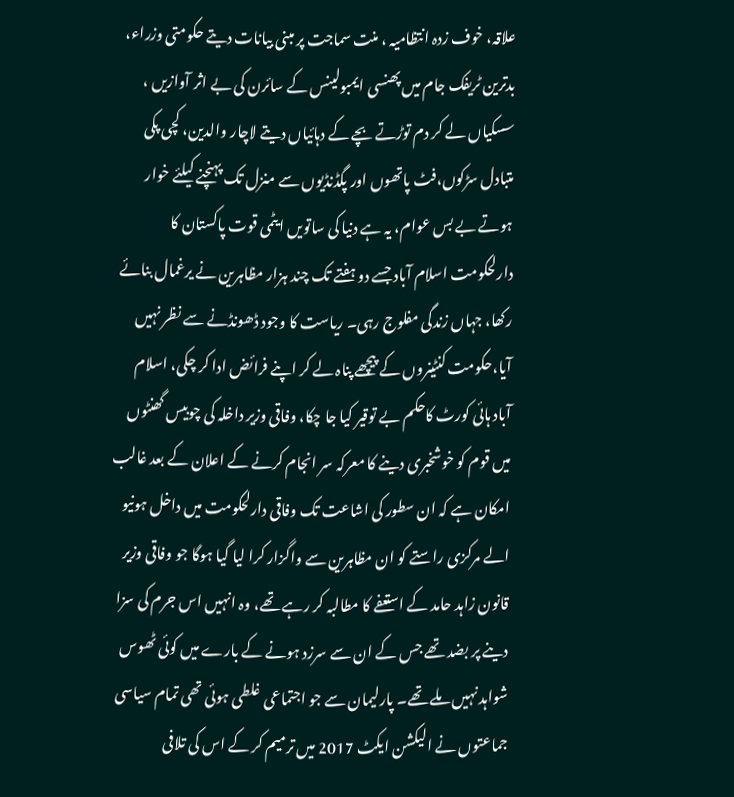علاقہ، خوف زدہ انتظامیہ ، منت سماجت پر مبنی بیانات دیتے حکومتی وزراء، بدترین ٹریفک جام میں پھنسی ایمبولینس کے سائرن کی بے اثر آوازیں ، سسکیاں لے کر دم توڑتے بچے کے دہائیاں دیتے لاچار والدین، کچی پکی متبادل سڑکوں،فٹ پاتھوں اور پگڈنڈیوں سے منزل تک پہنچنے کیلئے خوار ہوتے بے بس عوام، یہ ہے دنیا کی ساتویں ایٹمی قوت پاکستان کا دارلحکومت اسلام آباد جسے دو ہفتے تک چند ہزار مظاہرین نے یرغمال بنائے رکھا، جہاں زندگی مفلوج رہی۔ ریاست کا وجود ڈھونڈنے سے نظر نہیں آیا،حکومت کنٹینروں کے پیچھے پناہ لے کر اپنے فرائض ادا کر چکی، اسلام آباد ہائی کورٹ کاحکم بے توقیر کیا جا چکا، وفاقی وزیر داخلہ کی چوبیس گھنٹوں میں قوم کو خوشخبری دینے کا معرکہ سر انجام کرنے کے اعلان کے بعد غالب امکان ہے کہ ان سطور کی اشاعت تک وفاقی دارلحکومت میں داخل ہونیو الے مرکزی راستے کو ان مظاہرین سے واگزار کرا لیا گیا ہوگا جو وفاقی وزیر قانون زاہد حامد کے استعفے کا مطالبہ کر رہے تھے، وہ انہیں اس جرم کی سزا دینے پر بضد تھے جس کے ان سے سرزد ہونے کے بارے میں کوئی ٹھوس شواہد نہیں ملے تھے۔ پارلیمان سے جو اجتماعی غلطی ہوئی تھی تمام سیاسی جماعتوں نے الیکشن ایکٹ 2017 میں ترمیم کر کے اس کی تلافی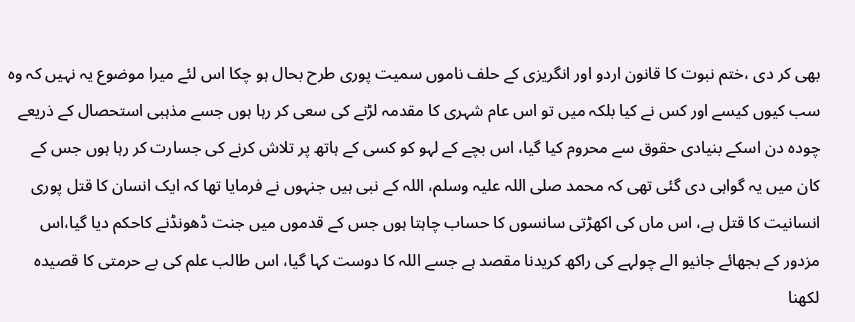بھی کر دی ،ختم نبوت کا قانون اردو اور انگریزی کے حلف ناموں سمیت پوری طرح بحال ہو چکا اس لئے میرا موضوع یہ نہیں کہ وہ سب کیوں کیسے اور کس نے کیا بلکہ میں تو اس عام شہری کا مقدمہ لڑنے کی سعی کر رہا ہوں جسے مذہبی استحصال کے ذریعے چودہ دن اسکے بنیادی حقوق سے محروم کیا گیا، اس بچے کے لہو کو کسی کے ہاتھ پر تلاش کرنے کی جسارت کر رہا ہوں جس کے کان میں یہ گواہی دی گئی تھی کہ محمد صلی اللہ علیہ وسلم، اللہ کے نبی ہیں جنہوں نے فرمایا تھا کہ ایک انسان کا قتل پوری انسانیت کا قتل ہے، اس ماں کی اکھڑتی سانسوں کا حساب چاہتا ہوں جس کے قدموں میں جنت ڈھونڈنے کاحکم دیا گیا،اس مزدور کے بجھائے جانیو الے چولہے کی راکھ کریدنا مقصد ہے جسے اللہ کا دوست کہا گیا، اس طالب علم کی بے حرمتی کا قصیدہ لکھنا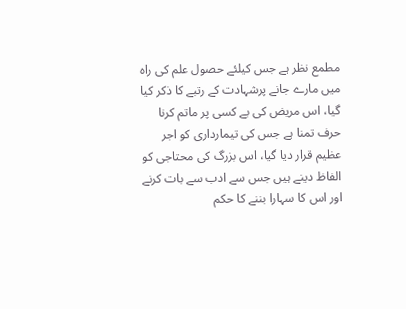مطمع نظر ہے جس کیلئے حصول علم کی راہ میں مارے جانے پرشہادت کے رتبے کا ذکر کیا گیا، اس مریض کی بے کسی پر ماتم کرنا حرف تمنا ہے جس کی تیمارداری کو اجر عظیم قرار دیا گیا، اس بزرگ کی محتاجی کو الفاظ دینے ہیں جس سے ادب سے بات کرنے اور اس کا سہارا بننے کا حکم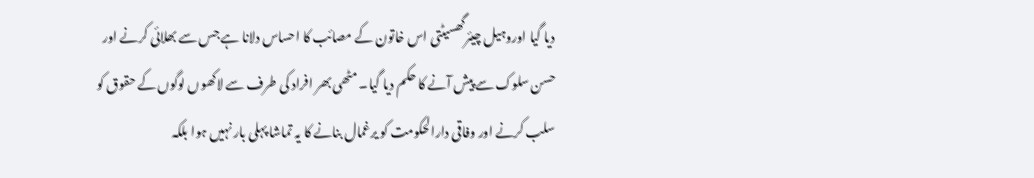دیا گیا اوروہیل چیئرگھسیٹتی اس خاتون کے مصائب کا احساس دلانا ہے جس سے بھلائی کرنے اور حسن سلوک سے پیش آنے کا حکم دیا گیا۔ مٹھی بھر افراد کی طرف سے لاکھوں لوگوں کے حقوق کو سلب کرنے اور وفاقی دارالحکومت کو یرغمال بنانے کا یہ تماشا پہلی بار نہیں ہوا بلکہ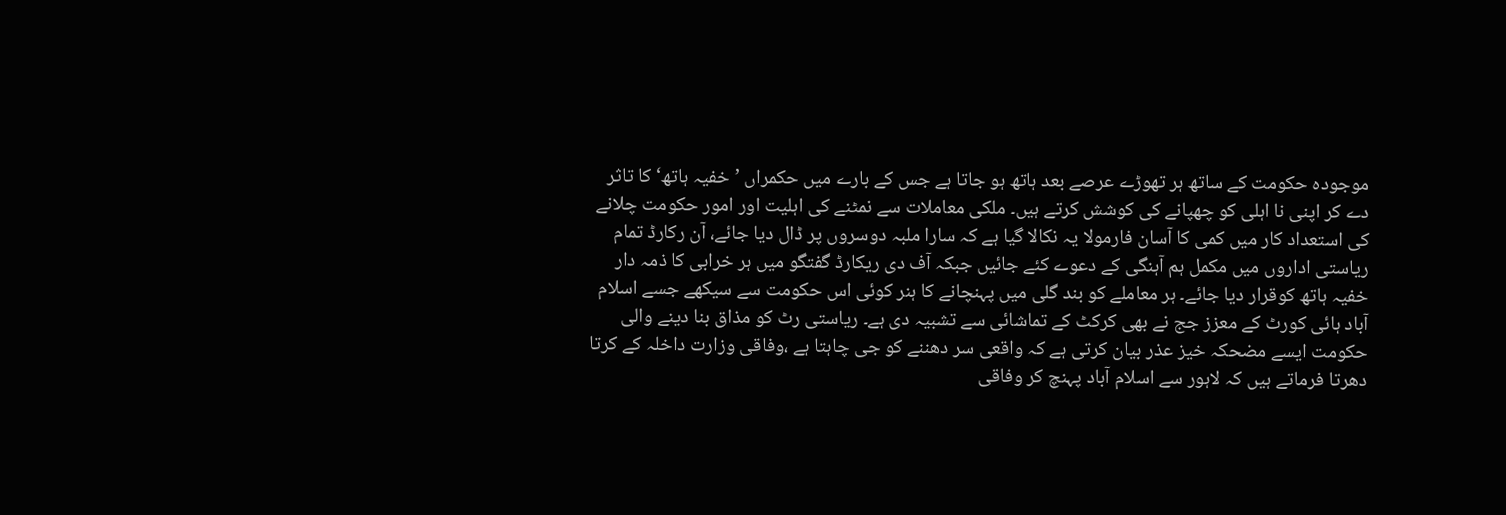موجودہ حکومت کے ساتھ ہر تھوڑے عرصے بعد ہاتھ ہو جاتا ہے جس کے بارے میں حکمراں ’خفیہ ہاتھ‘ کا تاثر دے کر اپنی نا اہلی کو چھپانے کی کوشش کرتے ہیں۔ ملکی معاملات سے نمٹنے کی اہلیت اور امور حکومت چلانے کی استعداد کار میں کمی کا آسان فارمولا یہ نکالا گیا ہے کہ سارا ملبہ دوسروں پر ڈال دیا جائے، آن رکارڈ تمام ریاستی اداروں میں مکمل ہم آہنگی کے دعوے کئے جائیں جبکہ آف دی ریکارڈ گفتگو میں ہر خرابی کا ذمہ دار خفیہ ہاتھ کوقرار دیا جائے۔ ہر معاملے کو بند گلی میں پہنچانے کا ہنر کوئی اس حکومت سے سیکھے جسے اسلام آباد ہائی کورٹ کے معزز جج نے بھی کرکٹ کے تماشائی سے تشبیہ دی ہے۔ ریاستی رٹ کو مذاق بنا دینے والی حکومت ایسے مضحکہ خیز عذر بیان کرتی ہے کہ واقعی سر دھننے کو جی چاہتا ہے ،وفاقی وزارت داخلہ کے کرتا دھرتا فرماتے ہیں کہ لاہور سے اسلام آباد پہنچ کر وفاقی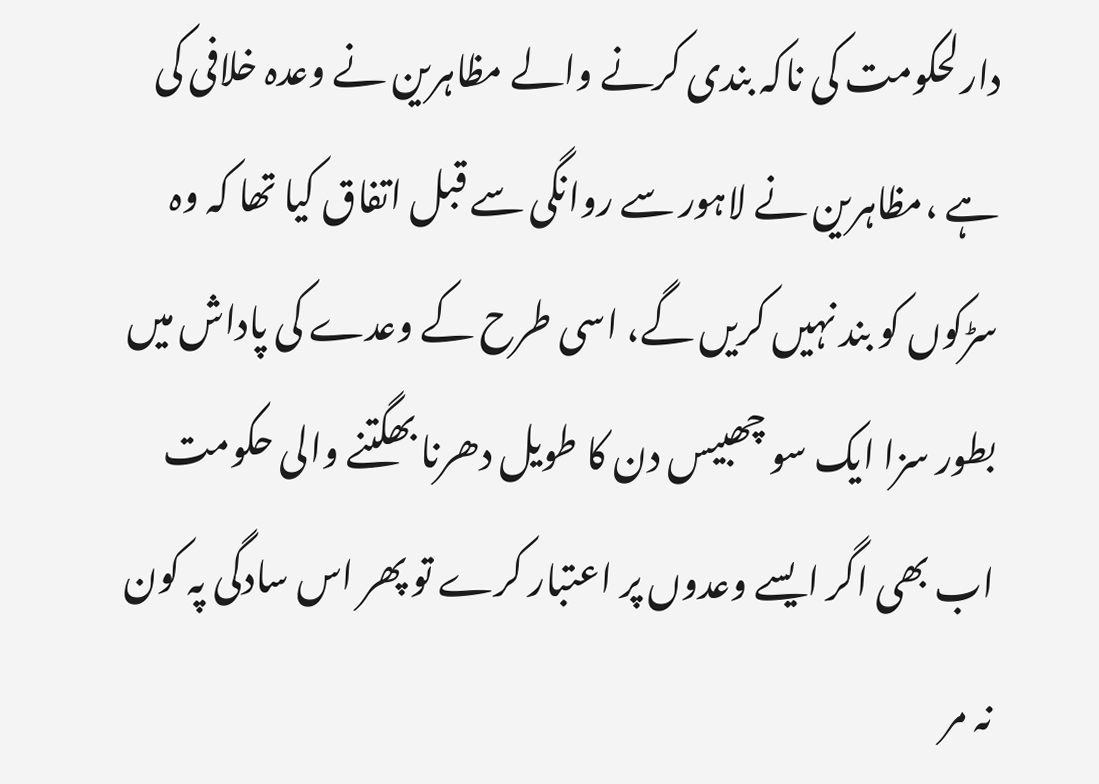دارلحکومت کی ناکہ بندی کرنے والے مظاہرین نے وعدہ خلافی کی ہے ،مظاہرین نے لاہور سے روانگی سے قبل اتفاق کیا تھا کہ وہ سڑکوں کو بند نہیں کریں گے، اسی طرح کے وعدے کی پاداش میں بطور سزا ایک سو چھبیس دن کا طویل دھرنا بھگتنے والی حکومت اب بھی اگر ایسے وعدوں پر اعتبار کرے تو پھر اس سادگی پہ کون نہ مر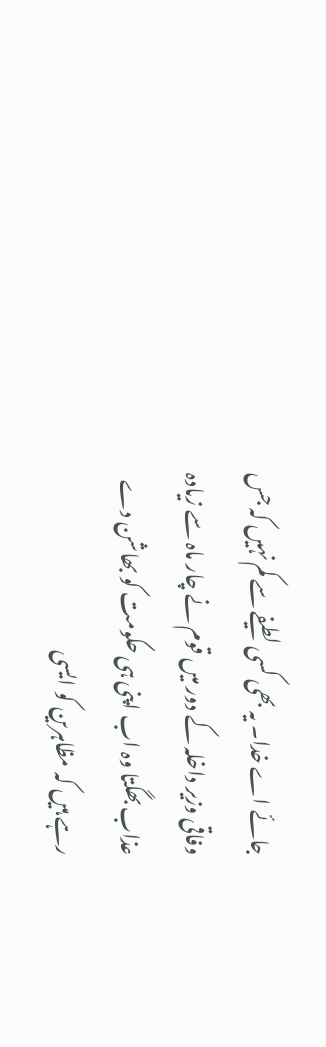جائے اے خدا۔ یہ بھی کسی لطیفے سے کم نہیں کہ جس وفاقی وزیر داخلہ کے دور میں قوم نے چار ماہ سے زیادہ عذاب بھگتا وہ اب اپنی ہی حکومت کو بھاشن دے رہے ہیں کہ مظاہرین کو ایسی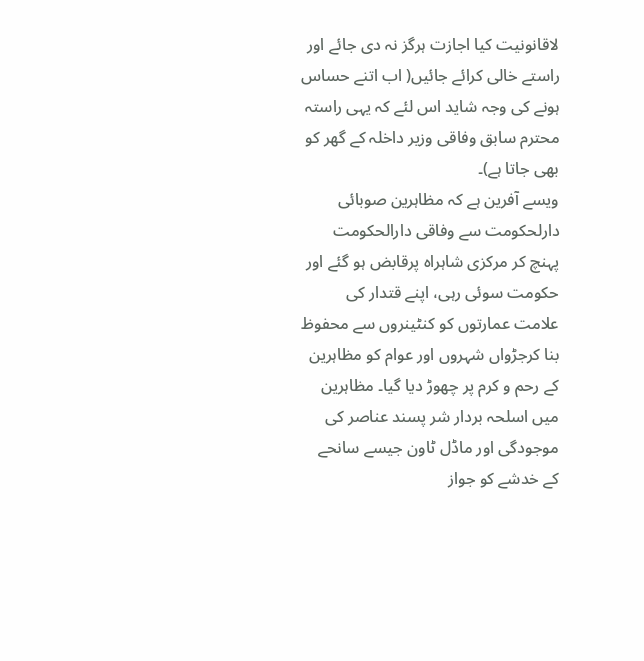لاقانونیت کیا اجازت ہرگز نہ دی جائے اور راستے خالی کرائے جائیں( اب اتنے حساس ہونے کی وجہ شاید اس لئے کہ یہی راستہ محترم سابق وفاقی وزیر داخلہ کے گھر کو بھی جاتا ہے)۔
ویسے آفرین ہے کہ مظاہرین صوبائی دارلحکومت سے وفاقی دارالحکومت پہنچ کر مرکزی شاہراہ پرقابض ہو گئے اور حکومت سوئی رہی، اپنے قتدار کی علامت عمارتوں کو کنٹینروں سے محفوظ بنا کرجڑواں شہروں اور عوام کو مظاہرین کے رحم و کرم پر چھوڑ دیا گیا۔ مظاہرین میں اسلحہ بردار شر پسند عناصر کی موجودگی اور ماڈل ٹاون جیسے سانحے کے خدشے کو جواز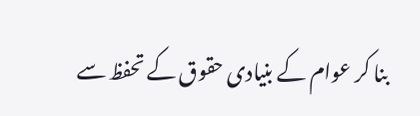بنا کر عوام کے بنیادی حقوق کے تحفظ سے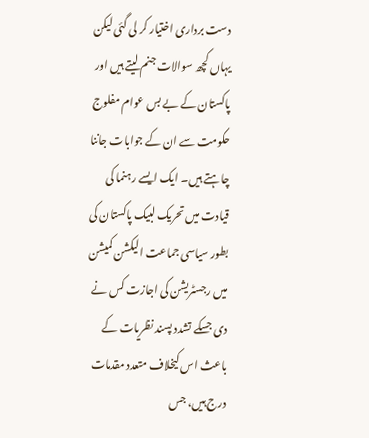دست برداری اختیار کر لی گئی لیکن یہاں کچھ سوالات جنم لیتے ہیں اور پاکستان کے بے بس عوام مفلوج حکومت سے ان کے جوابات جاننا چاہتے ہیں۔ ایک ایسے رہنما کی قیادت میں تحریک لبیک پاکستان کی بطور سیاسی جماعت الیکشن کمیشن میں رجسٹریشن کی اجازت کس نے دی جسکے تشدد پسند نظریات کے باعث اس کیخلاف متعدد مقدمات درج ہیں، جس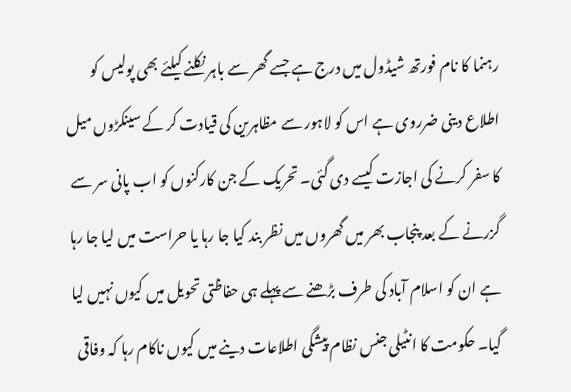رہنما کا نام فورتھ شیڈول میں درج ہے جسے گھر سے باہر نکلنے کیلئے بھی پولیس کو اطلاع دینی ضرروی ہے اس کو لاہور سے مظاہرین کی قیادت کر کے سینکڑوں میل کا سفر کرنے کی اجازت کیسے دی گئی۔ تحریک کے جن کارکنوں کو اب پانی سر سے گزرنے کے بعد پنجاب بھر میں گھروں میں نظر بند کیا جا رہا یا حراست میں لیا جا رہا ہے ان کو اسلام آباد کی طرف بڑھنے سے پہلے ہی حفاظتی تحویل میں کیوں نہیں لیا گیا۔ حکومت کا انٹیلی جنس نظام پیشگی اطلاعات دینے میں کیوں ناکام رہا کہ وفاقی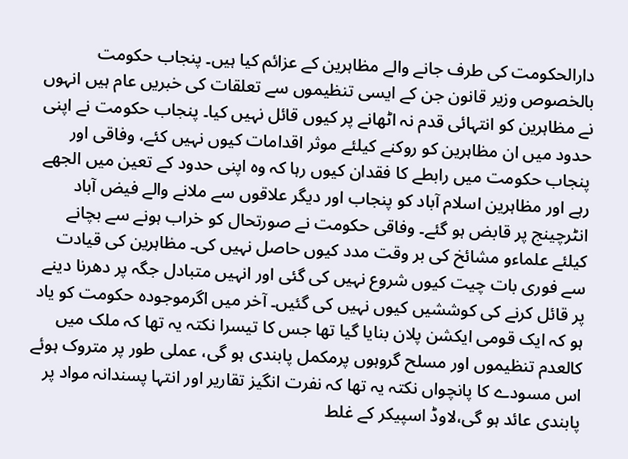دارالحکومت کی طرف جانے والے مظاہرین کے عزائم کیا ہیں۔ پنجاب حکومت بالخصوص وزیر قانون جن کے ایسی تنظیموں سے تعلقات کی خبریں عام ہیں انہوں نے مظاہرین کو انتہائی قدم نہ اٹھانے پر کیوں قائل نہیں کیا۔ پنجاب حکومت نے اپنی حدود میں ان مظاہرین کو روکنے کیلئے موثر اقدامات کیوں نہیں کئے، وفاقی اور پنجاب حکومت میں رابطے کا فقدان کیوں رہا کہ وہ اپنی حدود کے تعین میں الجھے رہے اور مظاہرین اسلام آباد کو پنجاب اور دیگر علاقوں سے ملانے والے فیض آباد انٹرچینج پر قابض ہو گئے۔ وفاقی حکومت نے صورتحال کو خراب ہونے سے بچانے کیلئے علماءو مشائخ کی بر وقت مدد کیوں حاصل نہیں کی۔ مظاہرین کی قیادت سے فوری بات چیت کیوں شروع نہیں کی گئی اور انہیں متبادل جگہ پر دھرنا دینے پر قائل کرنے کی کوششیں کیوں نہیں کی گئیں۔ آخر میں اگرموجودہ حکومت کو یاد ہو کہ ایک قومی ایکشن پلان بنایا گیا تھا جس کا تیسرا نکتہ یہ تھا کہ ملک میں کالعدم تنظیموں اور مسلح گروہوں پرمکمل پابندی ہو گی، عملی طور پر متروک ہوئے اس مسودے کا پانچواں نکتہ یہ تھا کہ نفرت انگیز تقاریر اور انتہا پسندانہ مواد پر پابندی عائد ہو گی،لاوڈ اسپیکر کے غلط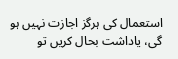استعمال کی ہرگز اجازت نہیں ہو گی، یاداشت بحال کریں تو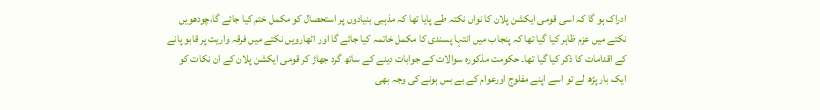ادراک ہو گا کہ اسی قومی ایکشن پلان کا نواں نکتہ طے پایا تھا کہ مذہبی بنیادوں پر استحصال کو مکمل ختم کیا جائے گا،چودھویں نکتے میں عزم ظاہر کیا گیا تھا کہ پنجاب میں انتہا پسندی کا مکمل خاتمہ کیا جائے گا اور اٹھارویں نکتے میں فرقہ واریت پر قابو پانے کے اقدامات کا ذکر کیا گیا تھا۔ حکومت مذکورہ سوالات کے جوابات دینے کے ساتھ گرد جھاڑ کر قومی ایکشن پلان کے ان نکات کو ایک بار پڑھ لے تو اسے اپنے مفلوج اورعوام کے بے بس ہونے کی وجہ بھی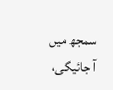سمجھ میں آ جائیگی،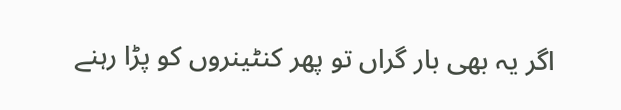اگر یہ بھی بار گراں تو پھر کنٹینروں کو پڑا رہنے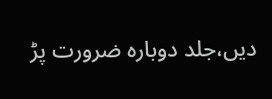دیں،جلد دوبارہ ضرورت پڑ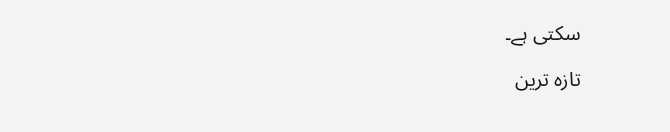سکتی ہے۔

تازہ ترین